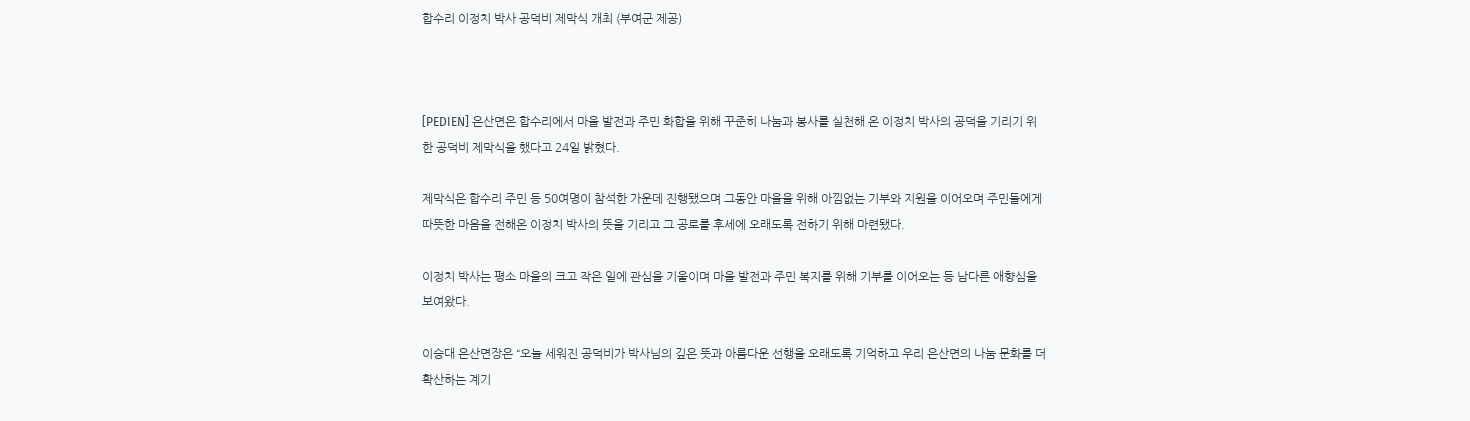합수리 이정치 박사 공덕비 제막식 개최 (부여군 제공)



[PEDIEN] 은산면은 합수리에서 마을 발전과 주민 화합을 위해 꾸준히 나눔과 봉사를 실천해 온 이정치 박사의 공덕을 기리기 위한 공덕비 제막식을 했다고 24일 밝혔다.

제막식은 합수리 주민 등 50여명이 참석한 가운데 진행됐으며 그동안 마을을 위해 아낌없는 기부와 지원을 이어오며 주민들에게 따뜻한 마음을 전해온 이정치 박사의 뜻을 기리고 그 공로를 후세에 오래도록 전하기 위해 마련됐다.

이정치 박사는 평소 마을의 크고 작은 일에 관심을 기울이며 마을 발전과 주민 복지를 위해 기부를 이어오는 등 남다른 애향심을 보여왔다.

이승대 은산면장은 “오늘 세워진 공덕비가 박사님의 깊은 뜻과 아름다운 선행을 오래도록 기억하고 우리 은산면의 나눔 문화를 더 확산하는 계기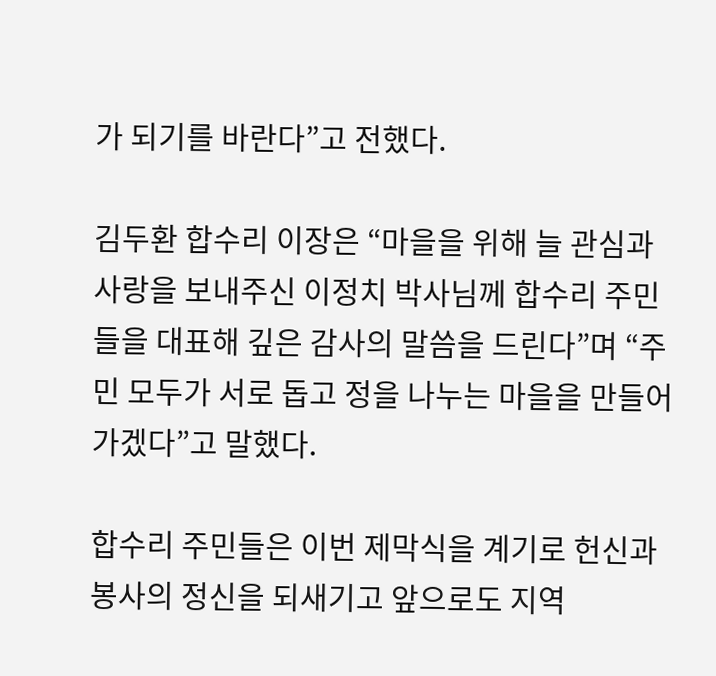가 되기를 바란다”고 전했다.

김두환 합수리 이장은 “마을을 위해 늘 관심과 사랑을 보내주신 이정치 박사님께 합수리 주민들을 대표해 깊은 감사의 말씀을 드린다”며 “주민 모두가 서로 돕고 정을 나누는 마을을 만들어가겠다”고 말했다.

합수리 주민들은 이번 제막식을 계기로 헌신과 봉사의 정신을 되새기고 앞으로도 지역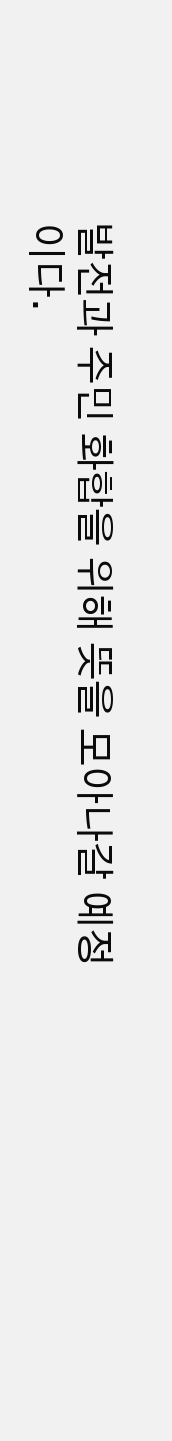발전과 주민 화합을 위해 뜻을 모아나갈 예정이다.